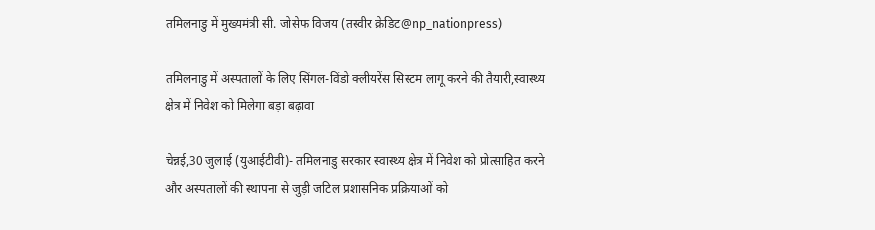तमिलनाडु में मुख्यमंत्री सी. जोसेफ विजय (तस्वीर क्रेडिट@np_nationpress)

तमिलनाडु में अस्पतालों के लिए सिंगल-विंडो क्लीयरेंस सिस्टम लागू करने की तैयारी,स्वास्थ्य क्षेत्र में निवेश को मिलेगा बड़ा बढ़ावा

चेन्नई,30 जुलाई (युआईटीवी)- तमिलनाडु सरकार स्वास्थ्य क्षेत्र में निवेश को प्रोत्साहित करने और अस्पतालों की स्थापना से जुड़ी जटिल प्रशासनिक प्रक्रियाओं को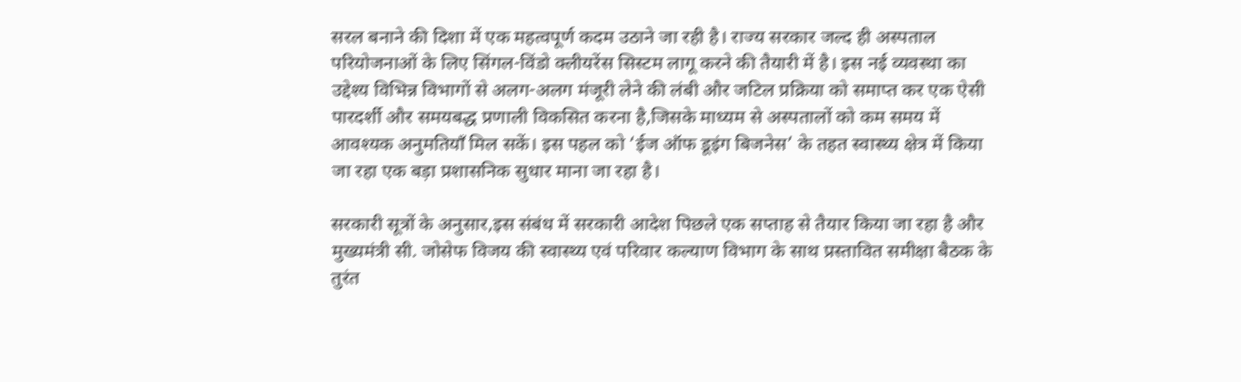सरल बनाने की दिशा में एक महत्वपूर्ण कदम उठाने जा रही है। राज्य सरकार जल्द ही अस्पताल परियोजनाओं के लिए सिंगल-विंडो क्लीयरेंस सिस्टम लागू करने की तैयारी में है। इस नई व्यवस्था का उद्देश्य विभिन्न विभागों से अलग-अलग मंजूरी लेने की लंबी और जटिल प्रक्रिया को समाप्त कर एक ऐसी पारदर्शी और समयबद्ध प्रणाली विकसित करना है,जिसके माध्यम से अस्पतालों को कम समय में आवश्यक अनुमतियाँ मिल सकें। इस पहल को ‘ईज ऑफ डूइंग बिजनेस’ के तहत स्वास्थ्य क्षेत्र में किया जा रहा एक बड़ा प्रशासनिक सुधार माना जा रहा है।

सरकारी सूत्रों के अनुसार,इस संबंध में सरकारी आदेश पिछले एक सप्ताह से तैयार किया जा रहा है और मुख्यमंत्री सी. जोसेफ विजय की स्वास्थ्य एवं परिवार कल्याण विभाग के साथ प्रस्तावित समीक्षा बैठक के तुरंत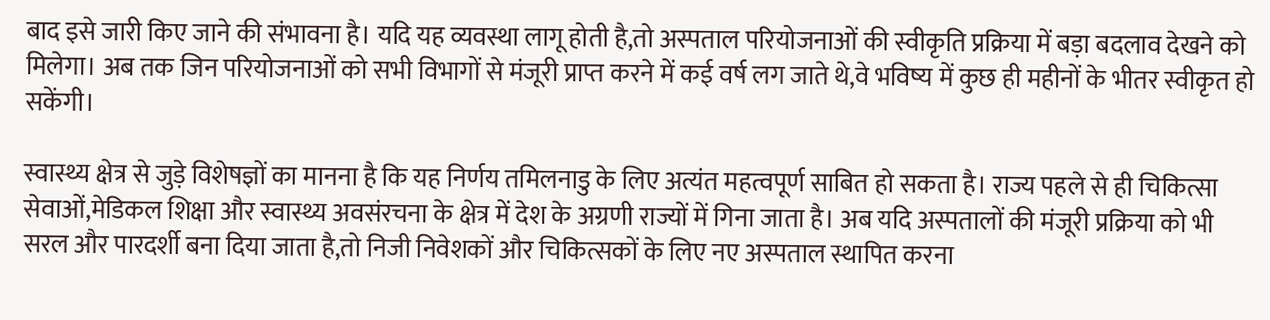बाद इसे जारी किए जाने की संभावना है। यदि यह व्यवस्था लागू होती है,तो अस्पताल परियोजनाओं की स्वीकृति प्रक्रिया में बड़ा बदलाव देखने को मिलेगा। अब तक जिन परियोजनाओं को सभी विभागों से मंजूरी प्राप्त करने में कई वर्ष लग जाते थे,वे भविष्य में कुछ ही महीनों के भीतर स्वीकृत हो सकेंगी।

स्वास्थ्य क्षेत्र से जुड़े विशेषज्ञों का मानना है कि यह निर्णय तमिलनाडु के लिए अत्यंत महत्वपूर्ण साबित हो सकता है। राज्य पहले से ही चिकित्सा सेवाओं,मेडिकल शिक्षा और स्वास्थ्य अवसंरचना के क्षेत्र में देश के अग्रणी राज्यों में गिना जाता है। अब यदि अस्पतालों की मंजूरी प्रक्रिया को भी सरल और पारदर्शी बना दिया जाता है,तो निजी निवेशकों और चिकित्सकों के लिए नए अस्पताल स्थापित करना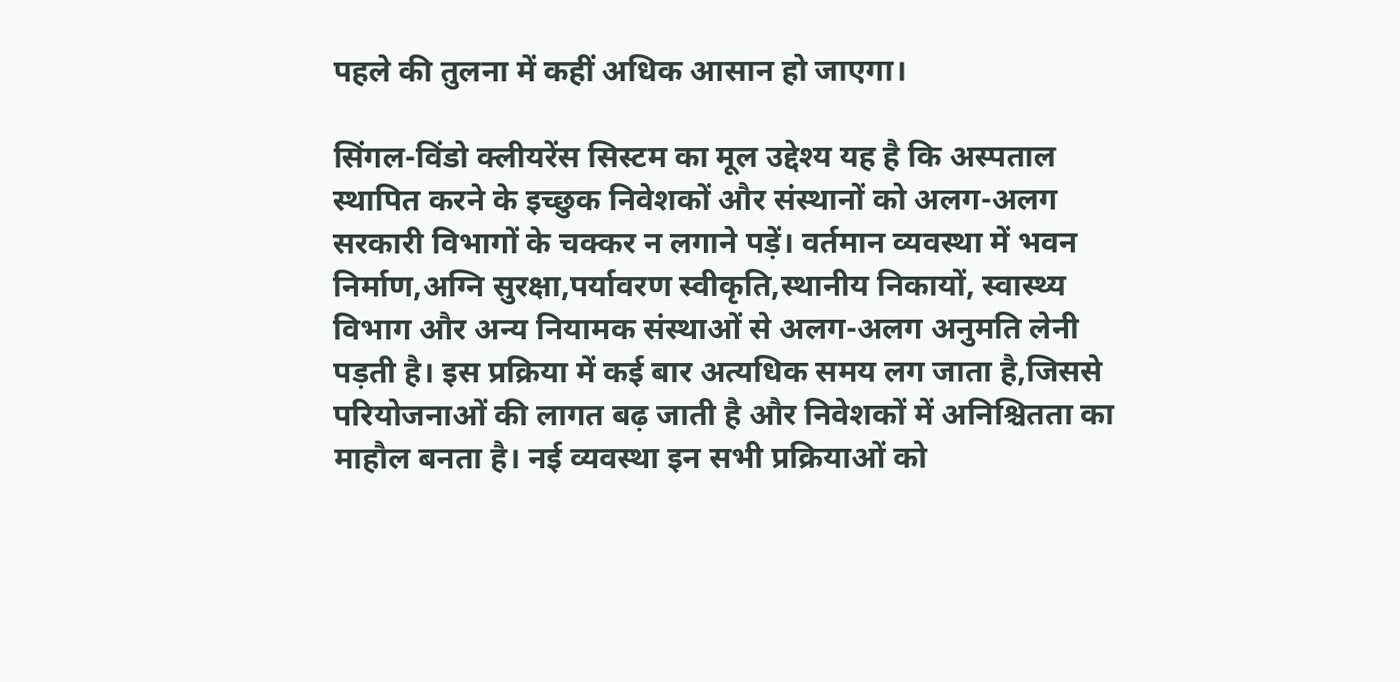पहले की तुलना में कहीं अधिक आसान हो जाएगा।

सिंगल-विंडो क्लीयरेंस सिस्टम का मूल उद्देश्य यह है कि अस्पताल स्थापित करने के इच्छुक निवेशकों और संस्थानों को अलग-अलग सरकारी विभागों के चक्कर न लगाने पड़ें। वर्तमान व्यवस्था में भवन निर्माण,अग्नि सुरक्षा,पर्यावरण स्वीकृति,स्थानीय निकायों, स्वास्थ्य विभाग और अन्य नियामक संस्थाओं से अलग-अलग अनुमति लेनी पड़ती है। इस प्रक्रिया में कई बार अत्यधिक समय लग जाता है,जिससे परियोजनाओं की लागत बढ़ जाती है और निवेशकों में अनिश्चितता का माहौल बनता है। नई व्यवस्था इन सभी प्रक्रियाओं को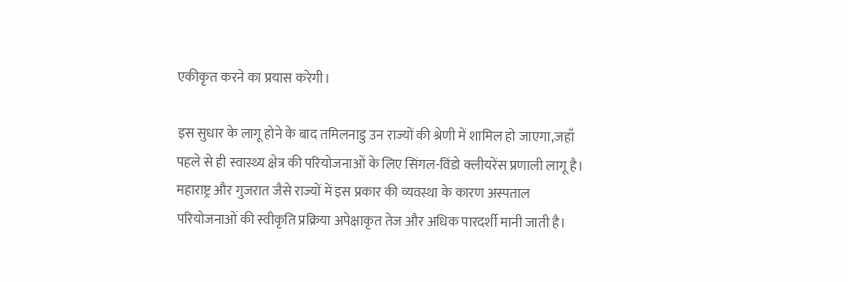एकीकृत करने का प्रयास करेगी।

इस सुधार के लागू होने के बाद तमिलनाडु उन राज्यों की श्रेणी में शामिल हो जाएगा,जहाँ पहले से ही स्वास्थ्य क्षेत्र की परियोजनाओं के लिए सिंगल-विंडो क्लीयरेंस प्रणाली लागू है। महाराष्ट्र और गुजरात जैसे राज्यों में इस प्रकार की व्यवस्था के कारण अस्पताल परियोजनाओं की स्वीकृति प्रक्रिया अपेक्षाकृत तेज और अधिक पारदर्शी मानी जाती है।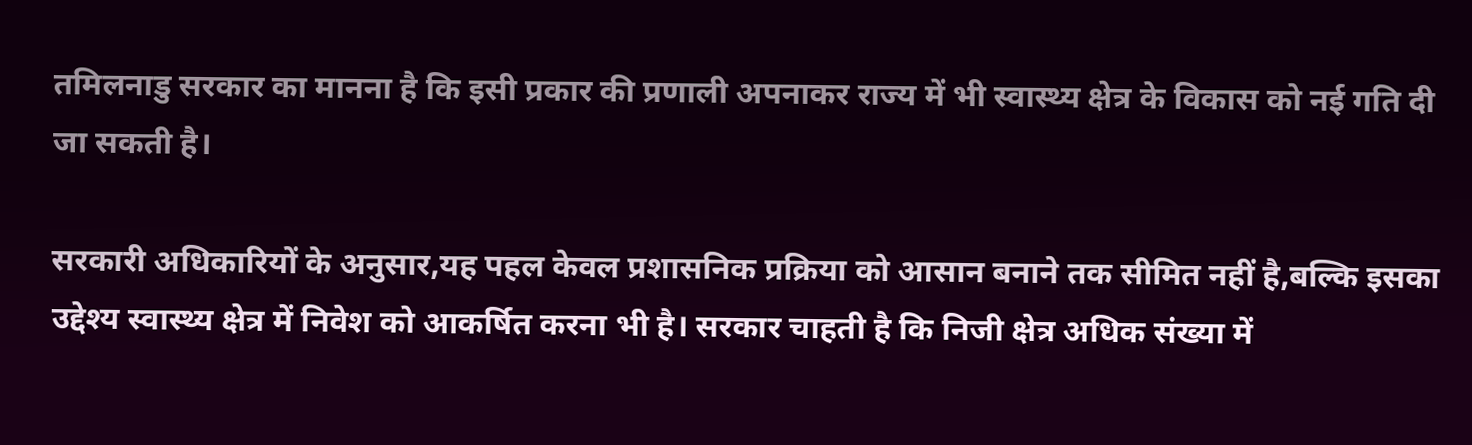तमिलनाडु सरकार का मानना है कि इसी प्रकार की प्रणाली अपनाकर राज्य में भी स्वास्थ्य क्षेत्र के विकास को नई गति दी जा सकती है।

सरकारी अधिकारियों के अनुसार,यह पहल केवल प्रशासनिक प्रक्रिया को आसान बनाने तक सीमित नहीं है,बल्कि इसका उद्देश्य स्वास्थ्य क्षेत्र में निवेश को आकर्षित करना भी है। सरकार चाहती है कि निजी क्षेत्र अधिक संख्या में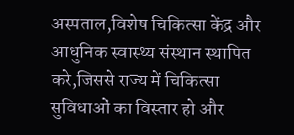अस्पताल,विशेष चिकित्सा केंद्र और आधुनिक स्वास्थ्य संस्थान स्थापित करे,जिससे राज्य में चिकित्सा सुविधाओं का विस्तार हो और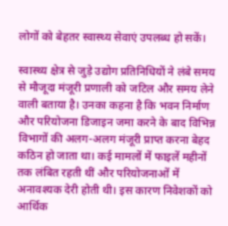लोगों को बेहतर स्वास्थ्य सेवाएं उपलब्ध हो सकें।

स्वास्थ्य क्षेत्र से जुड़े उद्योग प्रतिनिधियों ने लंबे समय से मौजूदा मंजूरी प्रणाली को जटिल और समय लेने वाली बताया है। उनका कहना है कि भवन निर्माण और परियोजना डिजाइन जमा करने के बाद विभिन्न विभागों की अलग-अलग मंजूरी प्राप्त करना बेहद कठिन हो जाता था। कई मामलों में फाइलें महीनों तक लंबित रहती थीं और परियोजनाओं में अनावश्यक देरी होती थी। इस कारण निवेशकों को आर्थिक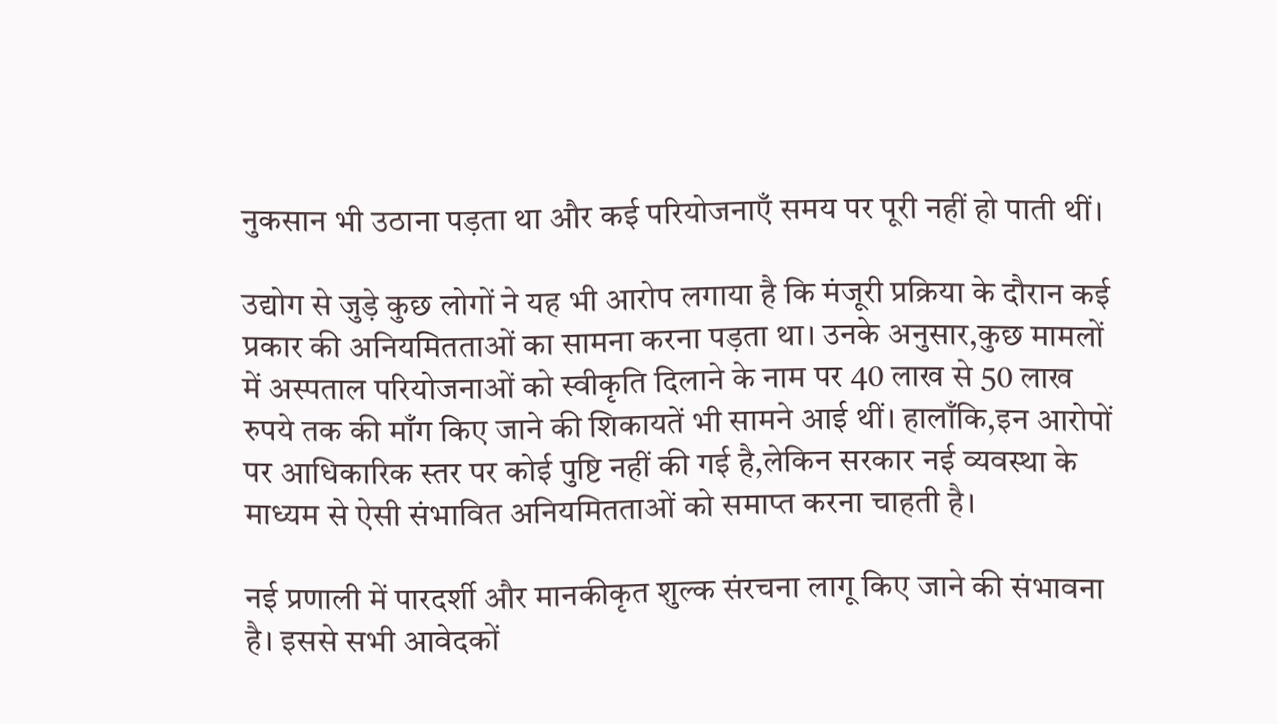नुकसान भी उठाना पड़ता था और कई परियोजनाएँ समय पर पूरी नहीं हो पाती थीं।

उद्योग से जुड़े कुछ लोगों ने यह भी आरोप लगाया है कि मंजूरी प्रक्रिया के दौरान कई प्रकार की अनियमितताओं का सामना करना पड़ता था। उनके अनुसार,कुछ मामलों में अस्पताल परियोजनाओं को स्वीकृति दिलाने के नाम पर 40 लाख से 50 लाख रुपये तक की माँग किए जाने की शिकायतें भी सामने आई थीं। हालाँकि,इन आरोपों पर आधिकारिक स्तर पर कोई पुष्टि नहीं की गई है,लेकिन सरकार नई व्यवस्था के माध्यम से ऐसी संभावित अनियमितताओं को समाप्त करना चाहती है।

नई प्रणाली में पारदर्शी और मानकीकृत शुल्क संरचना लागू किए जाने की संभावना है। इससे सभी आवेदकों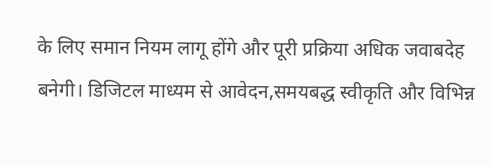के लिए समान नियम लागू होंगे और पूरी प्रक्रिया अधिक जवाबदेह बनेगी। डिजिटल माध्यम से आवेदन,समयबद्ध स्वीकृति और विभिन्न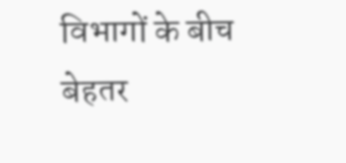विभागों के बीच बेहतर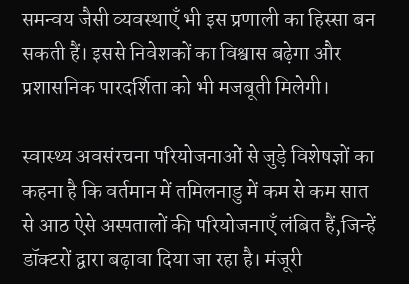समन्वय जैसी व्यवस्थाएँ भी इस प्रणाली का हिस्सा बन सकती हैं। इससे निवेशकों का विश्वास बढ़ेगा और प्रशासनिक पारदर्शिता को भी मजबूती मिलेगी।

स्वास्थ्य अवसंरचना परियोजनाओं से जुड़े विशेषज्ञों का कहना है कि वर्तमान में तमिलनाडु में कम से कम सात से आठ ऐसे अस्पतालों की परियोजनाएँ लंबित हैं,जिन्हें डॉक्टरों द्वारा बढ़ावा दिया जा रहा है। मंजूरी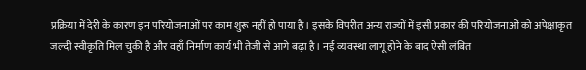प्रक्रिया में देरी के कारण इन परियोजनाओं पर काम शुरू नहीं हो पाया है। इसके विपरीत अन्य राज्यों में इसी प्रकार की परियोजनाओं को अपेक्षाकृत जल्दी स्वीकृति मिल चुकी है और वहाँ निर्माण कार्य भी तेजी से आगे बढ़ा है। नई व्यवस्था लागू होने के बाद ऐसी लंबित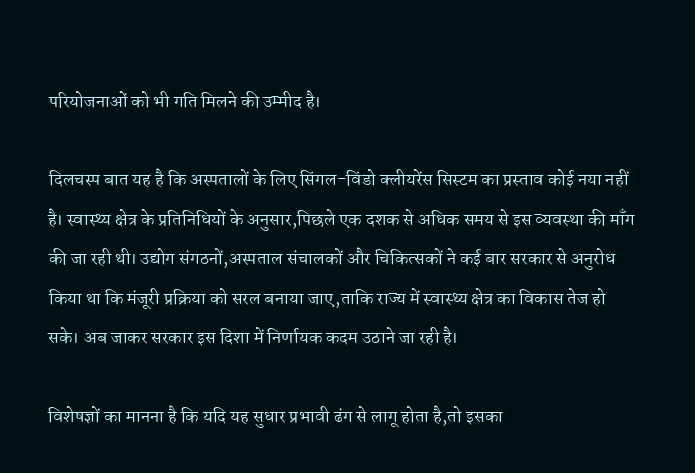परियोजनाओं को भी गति मिलने की उम्मीद है।

दिलचस्प बात यह है कि अस्पतालों के लिए सिंगल-विंडो क्लीयरेंस सिस्टम का प्रस्ताव कोई नया नहीं है। स्वास्थ्य क्षेत्र के प्रतिनिधियों के अनुसार,पिछले एक दशक से अधिक समय से इस व्यवस्था की माँग की जा रही थी। उद्योग संगठनों,अस्पताल संचालकों और चिकित्सकों ने कई बार सरकार से अनुरोध किया था कि मंजूरी प्रक्रिया को सरल बनाया जाए,ताकि राज्य में स्वास्थ्य क्षेत्र का विकास तेज हो सके। अब जाकर सरकार इस दिशा में निर्णायक कदम उठाने जा रही है।

विशेषज्ञों का मानना है कि यदि यह सुधार प्रभावी ढंग से लागू होता है,तो इसका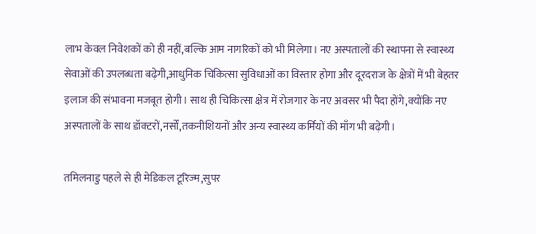लाभ केवल निवेशकों को ही नहीं,बल्कि आम नागरिकों को भी मिलेगा। नए अस्पतालों की स्थापना से स्वास्थ्य सेवाओं की उपलब्धता बढ़ेगी,आधुनिक चिकित्सा सुविधाओं का विस्तार होगा और दूरदराज के क्षेत्रों में भी बेहतर इलाज की संभावना मजबूत होगी। साथ ही चिकित्सा क्षेत्र में रोजगार के नए अवसर भी पैदा होंगे,क्योंकि नए अस्पतालों के साथ डॉक्टरों,नर्सों,तकनीशियनों और अन्य स्वास्थ्य कर्मियों की माँग भी बढ़ेगी।

तमिलनाडु पहले से ही मेडिकल टूरिज्म,सुपर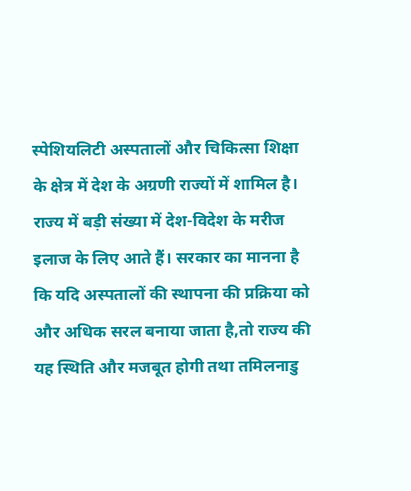स्पेशियलिटी अस्पतालों और चिकित्सा शिक्षा के क्षेत्र में देश के अग्रणी राज्यों में शामिल है। राज्य में बड़ी संख्या में देश-विदेश के मरीज इलाज के लिए आते हैं। सरकार का मानना है कि यदि अस्पतालों की स्थापना की प्रक्रिया को और अधिक सरल बनाया जाता है,तो राज्य की यह स्थिति और मजबूत होगी तथा तमिलनाडु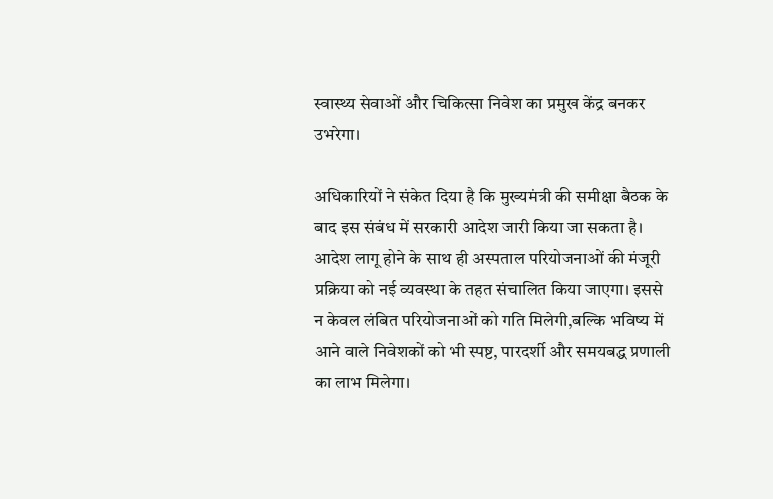स्वास्थ्य सेवाओं और चिकित्सा निवेश का प्रमुख केंद्र बनकर उभरेगा।

अधिकारियों ने संकेत दिया है कि मुख्यमंत्री की समीक्षा बैठक के बाद इस संबंध में सरकारी आदेश जारी किया जा सकता है। आदेश लागू होने के साथ ही अस्पताल परियोजनाओं की मंजूरी प्रक्रिया को नई व्यवस्था के तहत संचालित किया जाएगा। इससे न केवल लंबित परियोजनाओं को गति मिलेगी,बल्कि भविष्य में आने वाले निवेशकों को भी स्पष्ट, पारदर्शी और समयबद्ध प्रणाली का लाभ मिलेगा।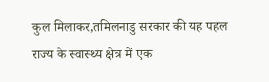कुल मिलाकर,तमिलनाडु सरकार की यह पहल राज्य के स्वास्थ्य क्षेत्र में एक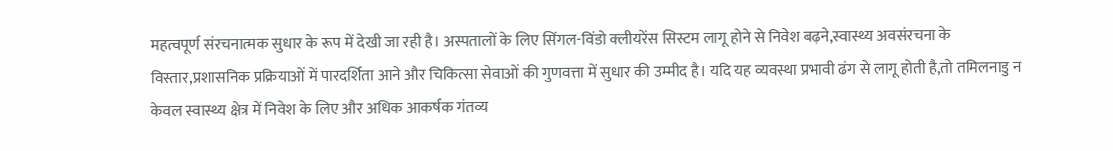महत्वपूर्ण संरचनात्मक सुधार के रूप में देखी जा रही है। अस्पतालों के लिए सिंगल-विंडो क्लीयरेंस सिस्टम लागू होने से निवेश बढ़ने,स्वास्थ्य अवसंरचना के विस्तार,प्रशासनिक प्रक्रियाओं में पारदर्शिता आने और चिकित्सा सेवाओं की गुणवत्ता में सुधार की उम्मीद है। यदि यह व्यवस्था प्रभावी ढंग से लागू होती है,तो तमिलनाडु न केवल स्वास्थ्य क्षेत्र में निवेश के लिए और अधिक आकर्षक गंतव्य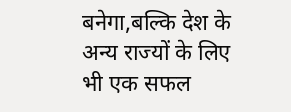बनेगा,बल्कि देश के अन्य राज्यों के लिए भी एक सफल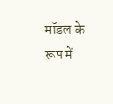मॉडल के रूप में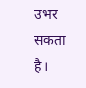उभर सकता है।